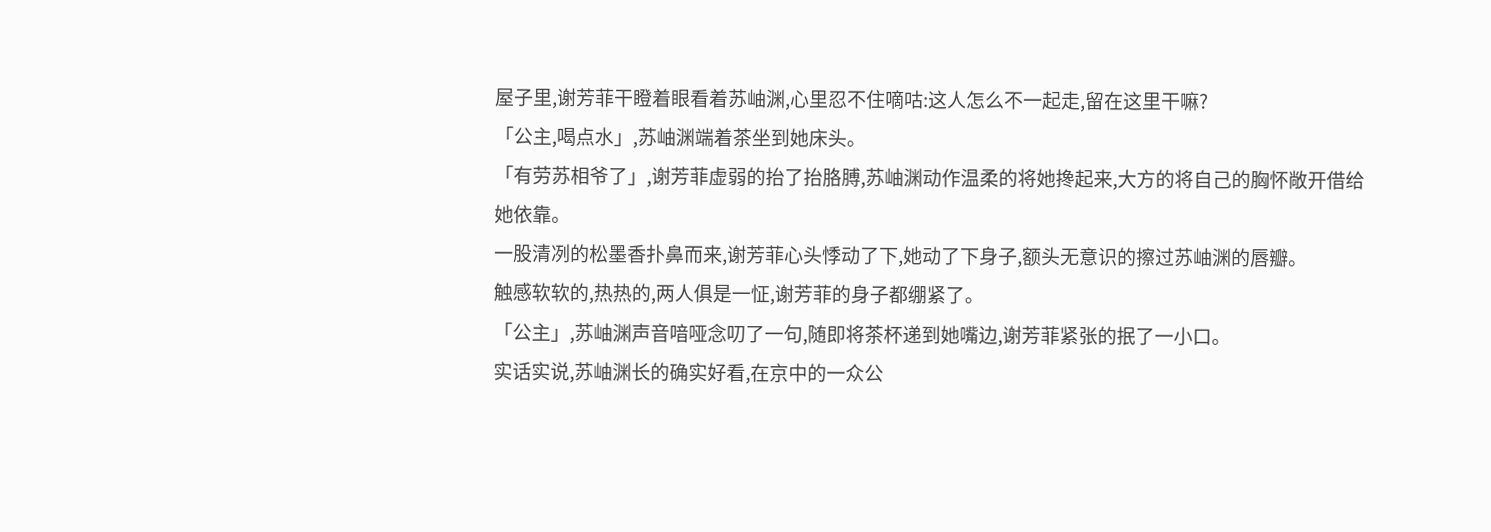屋子里,谢芳菲干瞪着眼看着苏岫渊,心里忍不住嘀咕:这人怎么不一起走,留在这里干嘛?
「公主,喝点水」,苏岫渊端着茶坐到她床头。
「有劳苏相爷了」,谢芳菲虚弱的抬了抬胳膊,苏岫渊动作温柔的将她搀起来,大方的将自己的胸怀敞开借给她依靠。
一股清冽的松墨香扑鼻而来,谢芳菲心头悸动了下,她动了下身子,额头无意识的擦过苏岫渊的唇瓣。
触感软软的,热热的,两人俱是一怔,谢芳菲的身子都绷紧了。
「公主」,苏岫渊声音喑哑念叨了一句,随即将茶杯递到她嘴边,谢芳菲紧张的抿了一小口。
实话实说,苏岫渊长的确实好看,在京中的一众公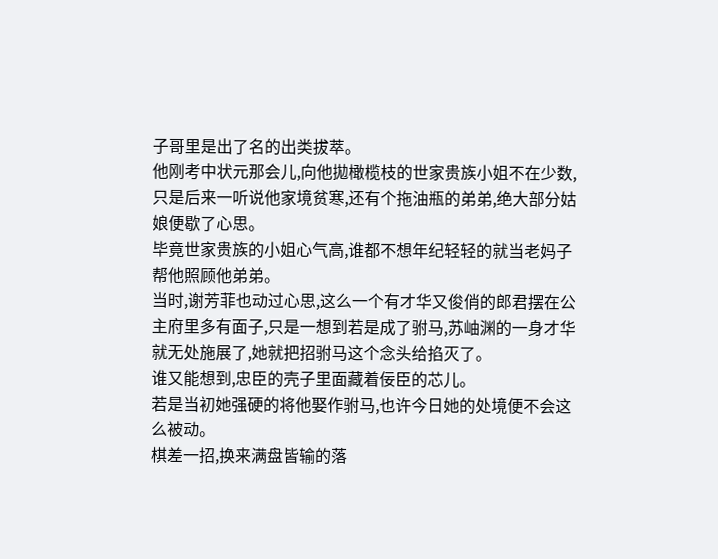子哥里是出了名的出类拔萃。
他刚考中状元那会儿,向他拋橄榄枝的世家贵族小姐不在少数,只是后来一听说他家境贫寒,还有个拖油瓶的弟弟,绝大部分姑娘便歇了心思。
毕竟世家贵族的小姐心气高,谁都不想年纪轻轻的就当老妈子帮他照顾他弟弟。
当时,谢芳菲也动过心思,这么一个有才华又俊俏的郎君摆在公主府里多有面子,只是一想到若是成了驸马,苏岫渊的一身才华就无处施展了,她就把招驸马这个念头给掐灭了。
谁又能想到,忠臣的壳子里面藏着佞臣的芯儿。
若是当初她强硬的将他娶作驸马,也许今日她的处境便不会这么被动。
棋差一招,换来满盘皆输的落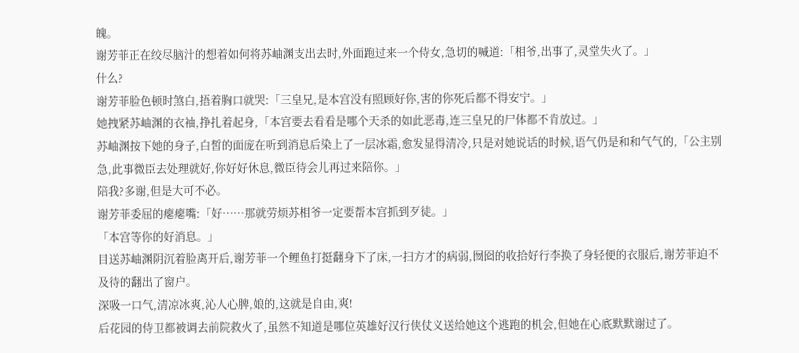魄。
谢芳菲正在绞尽脑汁的想着如何将苏岫渊支出去时,外面跑过来一个侍女,急切的喊道:「相爷,出事了,灵堂失火了。」
什么?
谢芳菲脸色顿时煞白,捂着胸口就哭:「三皇兄,是本宫没有照顾好你,害的你死后都不得安宁。」
她拽紧苏岫渊的衣袖,挣扎着起身,「本宫要去看看是哪个天杀的如此恶毒,连三皇兄的尸体都不肯放过。」
苏岫渊按下她的身子,白皙的面庞在听到消息后染上了一层冰霜,愈发显得清冷,只是对她说话的时候,语气仍是和和气气的,「公主别急,此事微臣去处理就好,你好好休息,微臣待会儿再过来陪你。」
陪我?多谢,但是大可不必。
谢芳菲委屈的瘪瘪嘴:「好……那就劳烦苏相爷一定要帮本宫抓到歹徒。」
「本宫等你的好消息。」
目送苏岫渊阴沉着脸离开后,谢芳菲一个鲤鱼打挺翻身下了床,一扫方才的病弱,囫囵的收拾好行李换了身轻便的衣服后,谢芳菲迫不及待的翻出了窗户。
深吸一口气,清凉冰爽,沁人心脾,娘的,这就是自由,爽!
后花园的侍卫都被调去前院救火了,虽然不知道是哪位英雄好汉行侠仗义送给她这个逃跑的机会,但她在心底默默谢过了。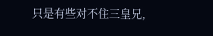只是有些对不住三皇兄,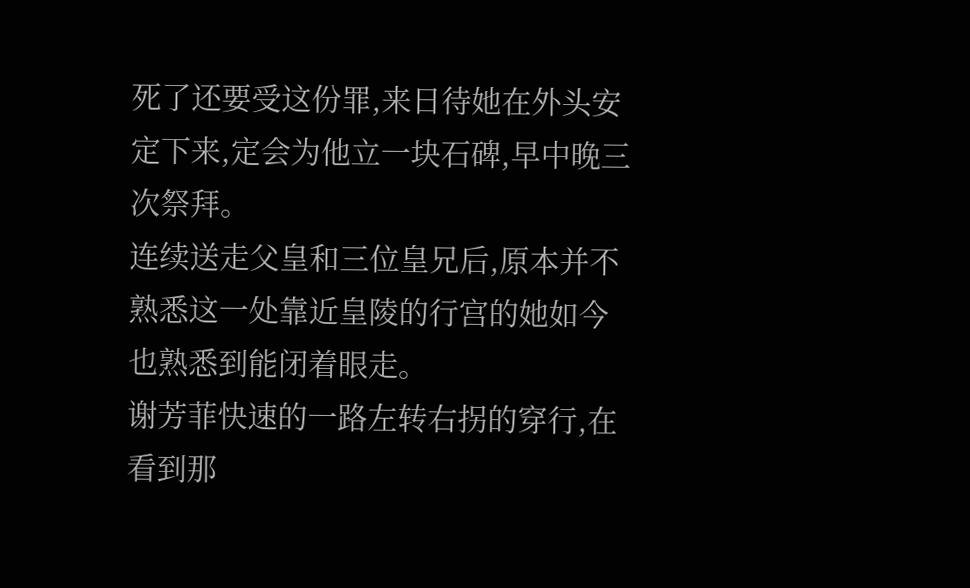死了还要受这份罪,来日待她在外头安定下来,定会为他立一块石碑,早中晚三次祭拜。
连续送走父皇和三位皇兄后,原本并不熟悉这一处靠近皇陵的行宫的她如今也熟悉到能闭着眼走。
谢芳菲快速的一路左转右拐的穿行,在看到那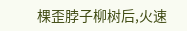棵歪脖子柳树后,火速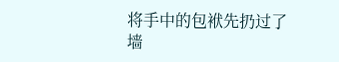将手中的包袱先扔过了墙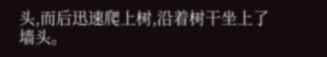头,而后迅速爬上树,沿着树干坐上了墙头。